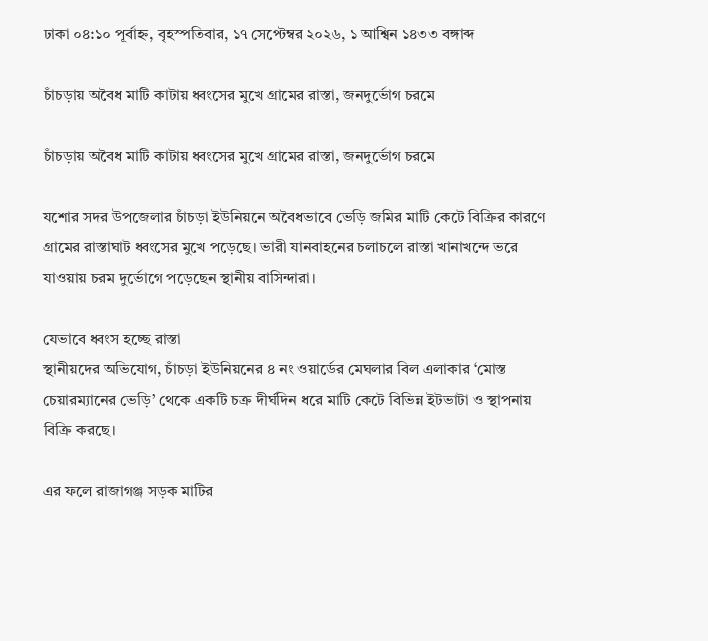ঢাকা ০৪:১০ পূর্বাহ্ন, বৃহস্পতিবার, ১৭ সেপ্টেম্বর ২০২৬, ১ আশ্বিন ১৪৩৩ বঙ্গাব্দ

চাঁচড়ায় অবৈধ মাটি কাটায় ধ্বংসের মুখে গ্রামের রাস্তা, জনদুর্ভোগ চরমে

চাঁচড়ায় অবৈধ মাটি কাটায় ধ্বংসের মুখে গ্রামের রাস্তা, জনদুর্ভোগ চরমে

যশোর সদর উপজেলার চাঁচড়া ইউনিয়নে অবৈধভাবে ভেড়ি জমির মাটি কেটে বিক্রির কারণে গ্রামের রাস্তাঘাট ধ্বংসের মুখে পড়েছে। ভারী যানবাহনের চলাচলে রাস্তা খানাখন্দে ভরে যাওয়ায় চরম দুর্ভোগে পড়েছেন স্থানীয় বাসিন্দারা।

যেভাবে ধ্বংস হচ্ছে রাস্তা
স্থানীয়দের অভিযোগ, চাঁচড়া ইউনিয়নের ৪ নং ওয়ার্ডের মেঘলার বিল এলাকার ‘মোস্ত চেয়ারম্যানের ভেড়ি’ থেকে একটি চক্র দীর্ঘদিন ধরে মাটি কেটে বিভিন্ন ইটভাটা ও স্থাপনায় বিক্রি করছে।

এর ফলে রাজাগঞ্জ সড়ক মাটির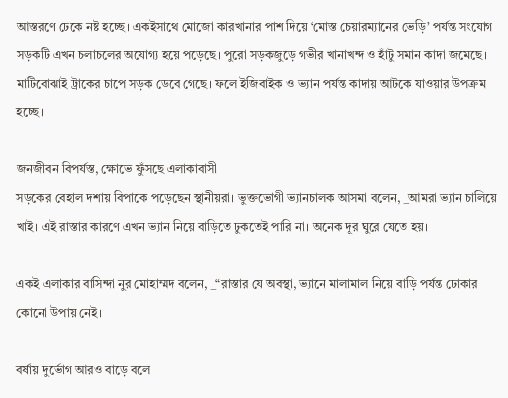আস্তরণে ঢেকে নষ্ট হচ্ছে। একইসাথে মোজো কারখানার পাশ দিয়ে ‘মোস্ত চেয়ারম্যানের ভেড়ি’ পর্যন্ত সংযোগ সড়কটি এখন চলাচলের অযোগ্য হয়ে পড়েছে। পুরো সড়কজুড়ে গভীর খানাখন্দ ও হাঁটু সমান কাদা জমেছে। মাটিবোঝাই ট্রাকের চাপে সড়ক ডেবে গেছে। ফলে ইজিবাইক ও ভ্যান পর্যন্ত কাদায় আটকে যাওয়ার উপক্রম হচ্ছে।

জনজীবন বিপর্যস্ত, ক্ষোভে ফুঁসছে এলাকাবাসী
সড়কের বেহাল দশায় বিপাকে পড়েছেন স্থানীয়রা। ভুক্তভোগী ভ্যানচালক আসমা বলেন, _আমরা ভ্যান চালিয়ে খাই। এই রাস্তার কারণে এখন ভ্যান নিয়ে বাড়িতে ঢুকতেই পারি না। অনেক দূর ঘুরে যেতে হয়।

একই এলাকার বাসিন্দা নুর মোহাম্মদ বলেন, _“রাস্তার যে অবস্থা, ভ্যানে মালামাল নিয়ে বাড়ি পর্যন্ত ঢোকার কোনো উপায় নেই।

বর্ষায় দুর্ভোগ আরও বাড়ে বলে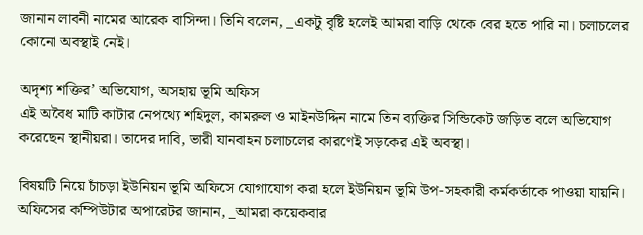জানান লাবনী নামের আরেক বাসিন্দা। তিনি বলেন, _একটু বৃষ্টি হলেই আমরা বাড়ি থেকে বের হতে পারি না। চলাচলের কোনো অবস্থাই নেই।

অদৃশ্য শক্তির’ অভিযোগ, অসহায় ভূমি অফিস
এই অবৈধ মাটি কাটার নেপথ্যে শহিদুল, কামরুল ও মাইনউদ্দিন নামে তিন ব্যক্তির সিন্ডিকেট জড়িত বলে অভিযোগ করেছেন স্থানীয়রা। তাদের দাবি, ভারী যানবাহন চলাচলের কারণেই সড়কের এই অবস্থা।

বিষয়টি নিয়ে চাঁচড়া ইউনিয়ন ভূমি অফিসে যোগাযোগ করা হলে ইউনিয়ন ভূমি উপ-সহকারী কর্মকর্তাকে পাওয়া যায়নি। অফিসের কম্পিউটার অপারেটর জানান, _আমরা কয়েকবার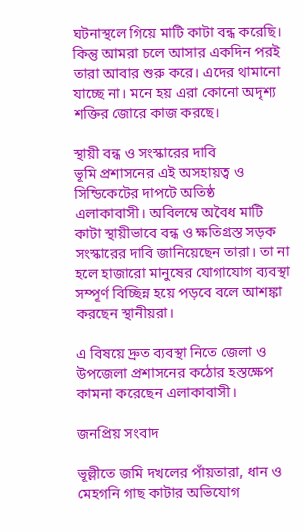ঘটনাস্থলে গিয়ে মাটি কাটা বন্ধ করেছি। কিন্তু আমরা চলে আসার একদিন পরই তারা আবার শুরু করে। এদের থামানো যাচ্ছে না। মনে হয় এরা কোনো অদৃশ্য শক্তির জোরে কাজ করছে।

স্থায়ী বন্ধ ও সংস্কারের দাবি
ভূমি প্রশাসনের এই অসহায়ত্ব ও সিন্ডিকেটের দাপটে অতিষ্ঠ এলাকাবাসী। অবিলম্বে অবৈধ মাটি কাটা স্থায়ীভাবে বন্ধ ও ক্ষতিগ্রস্ত সড়ক সংস্কারের দাবি জানিয়েছেন তারা। তা না হলে হাজারো মানুষের যোগাযোগ ব্যবস্থা সম্পূর্ণ বিচ্ছিন্ন হয়ে পড়বে বলে আশঙ্কা করছেন স্থানীয়রা।

এ বিষয়ে দ্রুত ব্যবস্থা নিতে জেলা ও উপজেলা প্রশাসনের কঠোর হস্তক্ষেপ কামনা করেছেন এলাকাবাসী।

জনপ্রিয় সংবাদ

ভূল্লীতে জমি দখলের পাঁয়তারা, ধান ও মেহগনি গাছ কাটার অভিযোগ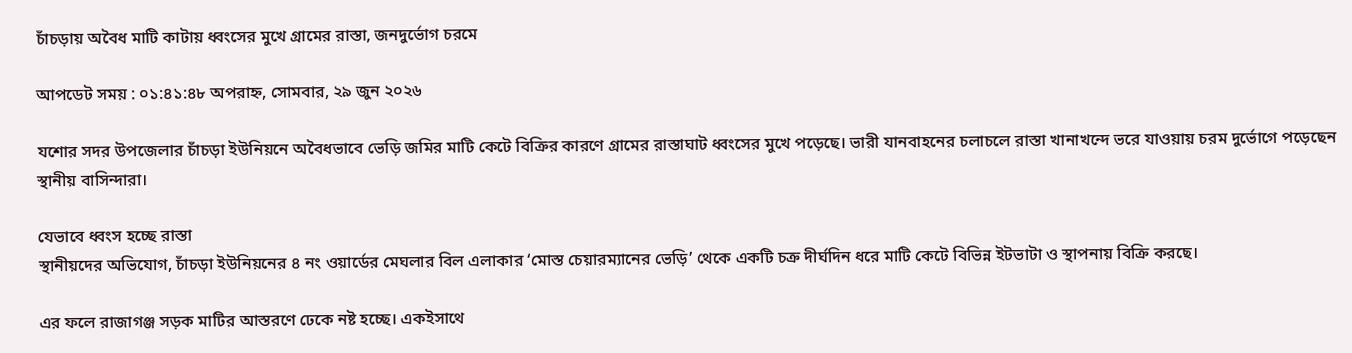চাঁচড়ায় অবৈধ মাটি কাটায় ধ্বংসের মুখে গ্রামের রাস্তা, জনদুর্ভোগ চরমে

আপডেট সময় : ০১:৪১:৪৮ অপরাহ্ন, সোমবার, ২৯ জুন ২০২৬

যশোর সদর উপজেলার চাঁচড়া ইউনিয়নে অবৈধভাবে ভেড়ি জমির মাটি কেটে বিক্রির কারণে গ্রামের রাস্তাঘাট ধ্বংসের মুখে পড়েছে। ভারী যানবাহনের চলাচলে রাস্তা খানাখন্দে ভরে যাওয়ায় চরম দুর্ভোগে পড়েছেন স্থানীয় বাসিন্দারা।

যেভাবে ধ্বংস হচ্ছে রাস্তা
স্থানীয়দের অভিযোগ, চাঁচড়া ইউনিয়নের ৪ নং ওয়ার্ডের মেঘলার বিল এলাকার ‘মোস্ত চেয়ারম্যানের ভেড়ি’ থেকে একটি চক্র দীর্ঘদিন ধরে মাটি কেটে বিভিন্ন ইটভাটা ও স্থাপনায় বিক্রি করছে।

এর ফলে রাজাগঞ্জ সড়ক মাটির আস্তরণে ঢেকে নষ্ট হচ্ছে। একইসাথে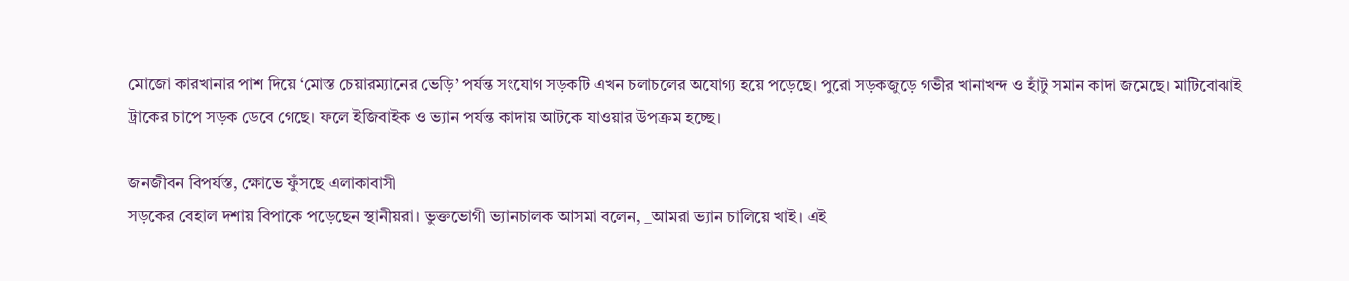মোজো কারখানার পাশ দিয়ে ‘মোস্ত চেয়ারম্যানের ভেড়ি’ পর্যন্ত সংযোগ সড়কটি এখন চলাচলের অযোগ্য হয়ে পড়েছে। পুরো সড়কজুড়ে গভীর খানাখন্দ ও হাঁটু সমান কাদা জমেছে। মাটিবোঝাই ট্রাকের চাপে সড়ক ডেবে গেছে। ফলে ইজিবাইক ও ভ্যান পর্যন্ত কাদায় আটকে যাওয়ার উপক্রম হচ্ছে।

জনজীবন বিপর্যস্ত, ক্ষোভে ফুঁসছে এলাকাবাসী
সড়কের বেহাল দশায় বিপাকে পড়েছেন স্থানীয়রা। ভুক্তভোগী ভ্যানচালক আসমা বলেন, _আমরা ভ্যান চালিয়ে খাই। এই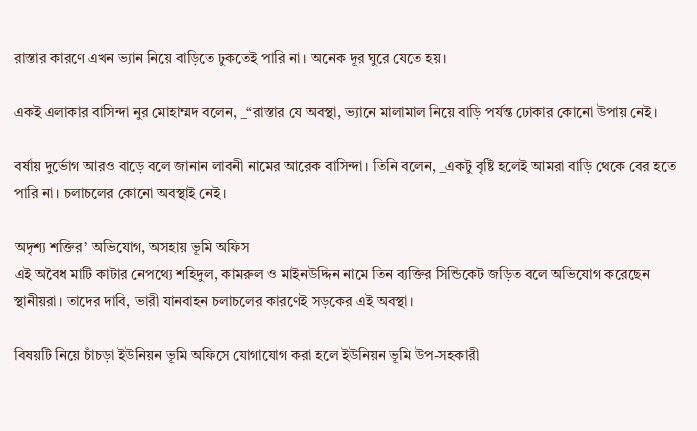রাস্তার কারণে এখন ভ্যান নিয়ে বাড়িতে ঢুকতেই পারি না। অনেক দূর ঘুরে যেতে হয়।

একই এলাকার বাসিন্দা নুর মোহাম্মদ বলেন, _“রাস্তার যে অবস্থা, ভ্যানে মালামাল নিয়ে বাড়ি পর্যন্ত ঢোকার কোনো উপায় নেই।

বর্ষায় দুর্ভোগ আরও বাড়ে বলে জানান লাবনী নামের আরেক বাসিন্দা। তিনি বলেন, _একটু বৃষ্টি হলেই আমরা বাড়ি থেকে বের হতে পারি না। চলাচলের কোনো অবস্থাই নেই।

অদৃশ্য শক্তির’ অভিযোগ, অসহায় ভূমি অফিস
এই অবৈধ মাটি কাটার নেপথ্যে শহিদুল, কামরুল ও মাইনউদ্দিন নামে তিন ব্যক্তির সিন্ডিকেট জড়িত বলে অভিযোগ করেছেন স্থানীয়রা। তাদের দাবি, ভারী যানবাহন চলাচলের কারণেই সড়কের এই অবস্থা।

বিষয়টি নিয়ে চাঁচড়া ইউনিয়ন ভূমি অফিসে যোগাযোগ করা হলে ইউনিয়ন ভূমি উপ-সহকারী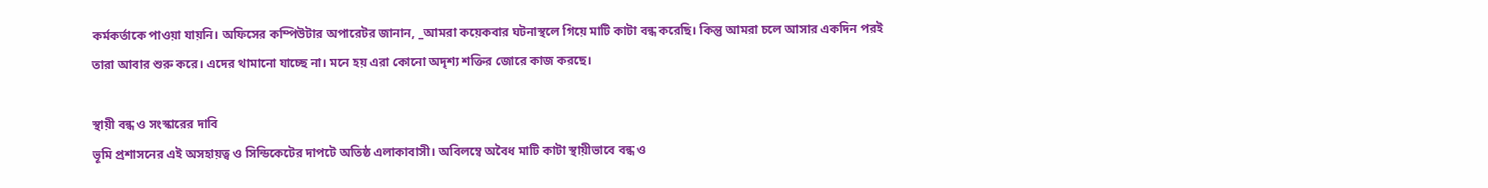কর্মকর্তাকে পাওয়া যায়নি। অফিসের কম্পিউটার অপারেটর জানান, _আমরা কয়েকবার ঘটনাস্থলে গিয়ে মাটি কাটা বন্ধ করেছি। কিন্তু আমরা চলে আসার একদিন পরই তারা আবার শুরু করে। এদের থামানো যাচ্ছে না। মনে হয় এরা কোনো অদৃশ্য শক্তির জোরে কাজ করছে।

স্থায়ী বন্ধ ও সংস্কারের দাবি
ভূমি প্রশাসনের এই অসহায়ত্ব ও সিন্ডিকেটের দাপটে অতিষ্ঠ এলাকাবাসী। অবিলম্বে অবৈধ মাটি কাটা স্থায়ীভাবে বন্ধ ও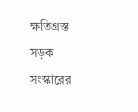ক্ষতিগ্রস্ত সড়ক সংস্কারের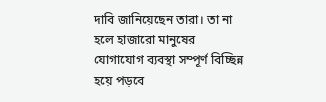দাবি জানিয়েছেন তারা। তা না হলে হাজারো মানুষের যোগাযোগ ব্যবস্থা সম্পূর্ণ বিচ্ছিন্ন হয়ে পড়বে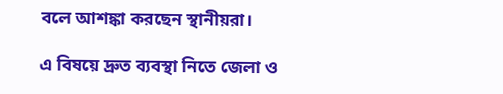বলে আশঙ্কা করছেন স্থানীয়রা।

এ বিষয়ে দ্রুত ব্যবস্থা নিতে জেলা ও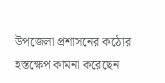উপজেলা প্রশাসনের কঠোর হস্তক্ষেপ কামনা করেছেন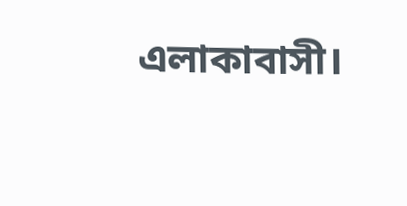এলাকাবাসী।